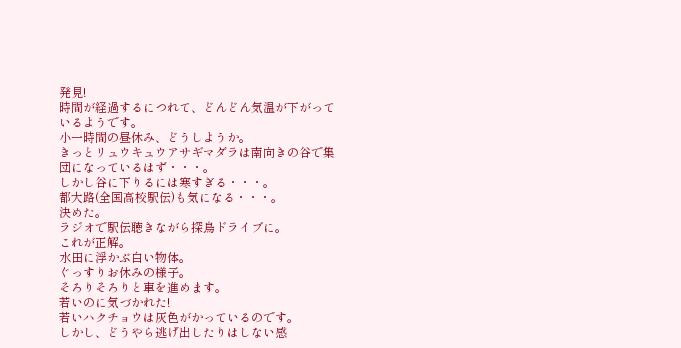発見!
時間が経過するにつれて、どんどん気温が下がっているようです。
小一時間の昼休み、どうしようか。
きっとリュウキュウアサギマダラは南向きの谷で集団になっているはず・・・。
しかし谷に下りるには寒すぎる・・・。
都大路(全国高校駅伝)も気になる・・・。
決めた。
ラジオで駅伝聴きながら探鳥ドライブに。
これが正解。
水田に浮かぶ白い物体。
ぐっすりお休みの様子。
そろりそろりと車を進めます。
若いのに気づかれた!
若いハクチョウは灰色がかっているのです。
しかし、どうやら逃げ出したりはしない感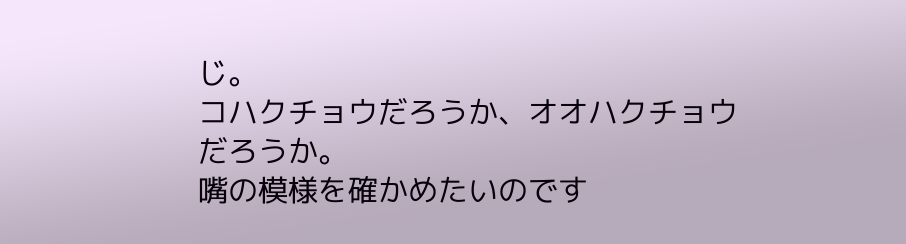じ。
コハクチョウだろうか、オオハクチョウだろうか。
嘴の模様を確かめたいのです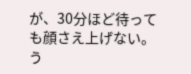が、30分ほど待っても顔さえ上げない。
う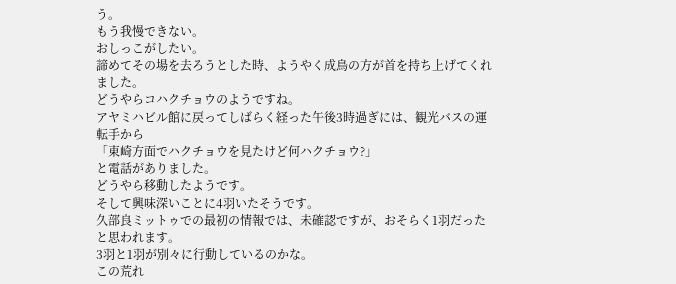う。
もう我慢できない。
おしっこがしたい。
諦めてその場を去ろうとした時、ようやく成鳥の方が首を持ち上げてくれました。
どうやらコハクチョウのようですね。
アヤミハビル館に戻ってしばらく経った午後3時過ぎには、観光バスの運転手から
「東崎方面でハクチョウを見たけど何ハクチョウ?」
と電話がありました。
どうやら移動したようです。
そして興味深いことに4羽いたそうです。
久部良ミットゥでの最初の情報では、未確認ですが、おそらく1羽だったと思われます。
3羽と1羽が別々に行動しているのかな。
この荒れ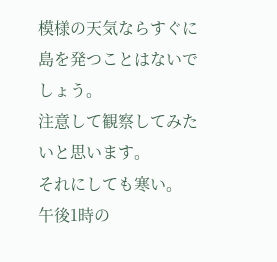模様の天気ならすぐに島を発つことはないでしょう。
注意して観察してみたいと思います。
それにしても寒い。
午後1時の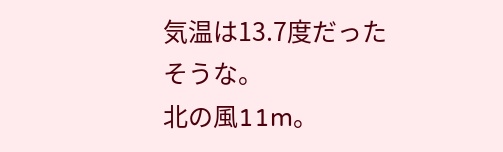気温は13.7度だったそうな。
北の風11m。